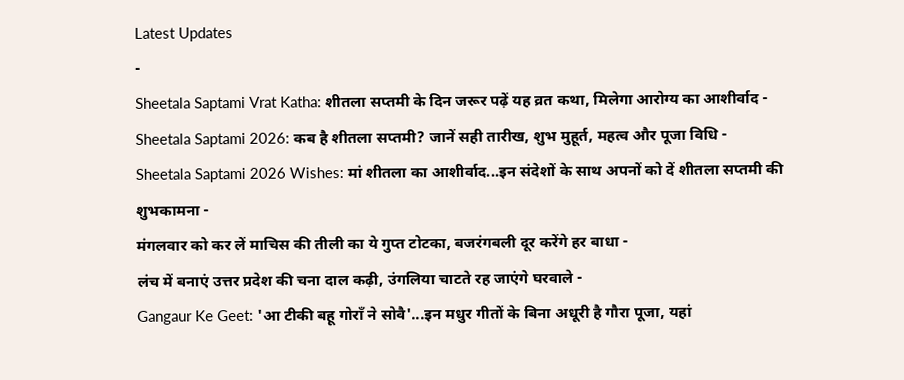Latest Updates
-
Sheetala Saptami Vrat Katha: शीतला सप्तमी के दिन जरूर पढ़ें यह व्रत कथा, मिलेगा आरोग्य का आशीर्वाद -
Sheetala Saptami 2026: कब है शीतला सप्तमी? जानें सही तारीख, शुभ मुहूर्त, महत्व और पूजा विधि -
Sheetala Saptami 2026 Wishes: मां शीतला का आशीर्वाद...इन संदेशों के साथ अपनों को दें शीतला सप्तमी की शुभकामना -
मंगलवार को कर लें माचिस की तीली का ये गुप्त टोटका, बजरंगबली दूर करेंगे हर बाधा -
लंच में बनाएं उत्तर प्रदेश की चना दाल कढ़ी, उंगलिया चाटते रह जाएंगे घरवाले -
Gangaur Ke Geet: 'आ टीकी बहू गोराँ ने सोवै'...इन मधुर गीतों के बिना अधूरी है गौरा पूजा, यहां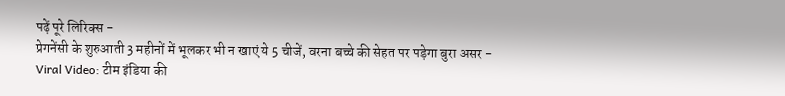पढ़ें पूरे लिरिक्स -
प्रेगनेंसी के शुरुआती 3 महीनों में भूलकर भी न खाएं ये 5 चीजें, वरना बच्चे की सेहत पर पड़ेगा बुरा असर -
Viral Video: टीम इंडिया की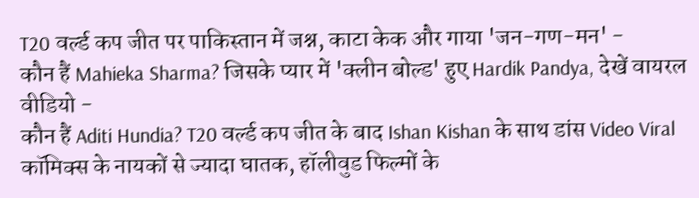T20 वर्ल्ड कप जीत पर पाकिस्तान में जश्न, काटा केक और गाया 'जन-गण-मन' -
कौन हैं Mahieka Sharma? जिसके प्यार में 'क्लीन बोल्ड' हुए Hardik Pandya, देखें वायरल वीडियो -
कौन हैं Aditi Hundia? T20 वर्ल्ड कप जीत के बाद Ishan Kishan के साथ डांस Video Viral
कॉमिक्स के नायकों से ज्यादा घातक, हॉलीवुड फिल्मों के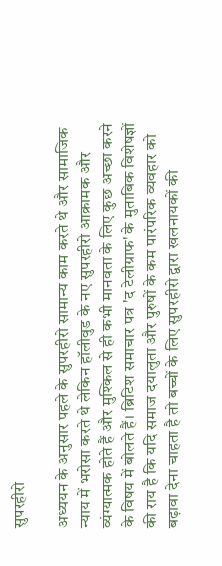सुपरहीरो

अध्ययन के अनुसार पहले के सुपरहीरो सामान्य काम करते थे और सामाजिक न्याय में भरोसा करते थे लेकिन हॉलीवुड के नए सुपरहीरो आक्रामक और व्यंग्यात्मक होते हैं और मुश्किल से ही कभी मानवता के लिए कुछ अच्छा करने के विषय में बोलते हैं। ब्रिटिश समाचार पत्र 'द टेलीग्राफ' के मुताबिक विशेषज्ञों की राय है कि यदि समाज दयालुता और पुरुषों के कम पारंपरिक व्यवहार को बढ़ावा देना चाहता है तो बच्चों के लिए सुपरहीरो द्वारा खलनायकों की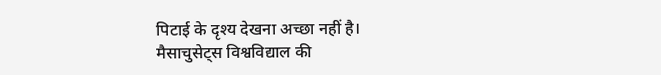पिटाई के दृश्य देखना अच्छा नहीं है।
मैसाचुसेट्स विश्वविद्याल की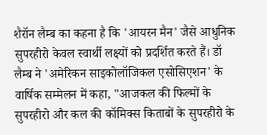शैरॉन लैम्ब का कहना है कि 'आयरन मैन' जैसे आधुनिक सुपरहीरो केवल स्वार्थी लक्ष्यों को प्रदर्शित करते हैं। डॉ लैम्ब ने 'अमेरिकन साइकोलॉजिकल एसोसिएशन' के वार्षिक सम्मेलन में कहा, "आजकल की फिल्मों के सुपरहीरो और कल की कॉमिक्स किताबों के सुपरहीरो के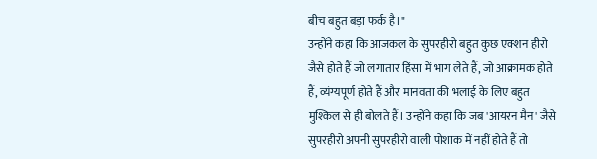बीच बहुत बड़ा फर्क है।"
उन्होंने कहा कि आजकल के सुपरहीरो बहुत कुछ एक्शन हीरो जैसे होते हैं जो लगातार हिंसा में भाग लेते हैं, जो आक्रामक होते हैं, व्यंग्यपूर्ण होते हैं और मानवता की भलाई के लिए बहुत मुश्किल से ही बोलते हैं। उन्होंने कहा कि जब 'आयरन मैन' जैसे सुपरहीरो अपनी सुपरहीरो वाली पोशाक में नहीं होते हैं तो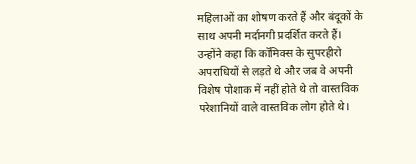महिलाओं का शोषण करते हैं और बंदूकों के साथ अपनी मर्दानगी प्रदर्शित करते हैं।
उन्होंने कहा कि कॉमिक्स के सुपरहीरो अपराधियों से लड़ते थे और जब वे अपनी विशेष पोशाक में नहीं होते थे तो वास्तविक परेशानियों वाले वास्तविक लोग होते थे।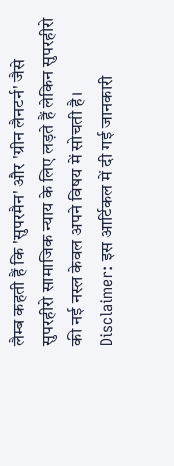लैम्ब कहती हैं कि 'सुपरमैन' और 'ग्रीन लैनटर्न' जैसे सुपरहीरो सामाजिक न्याय के लिए लड़ते हैं लेकिन सुपरहीरो की नई नस्ल केवल अपने विषय में सोचती है।
Disclaimer: इस आर्टिकल में दी गई जानकारी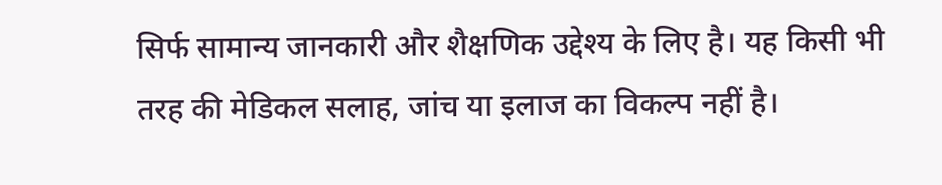सिर्फ सामान्य जानकारी और शैक्षणिक उद्देश्य के लिए है। यह किसी भी तरह की मेडिकल सलाह, जांच या इलाज का विकल्प नहीं है।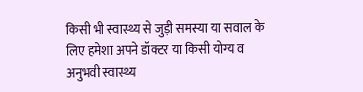किसी भी स्वास्थ्य से जुड़ी समस्या या सवाल के लिए हमेशा अपने डॉक्टर या किसी योग्य व अनुभवी स्वास्थ्य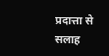प्रदात्ता से सलाह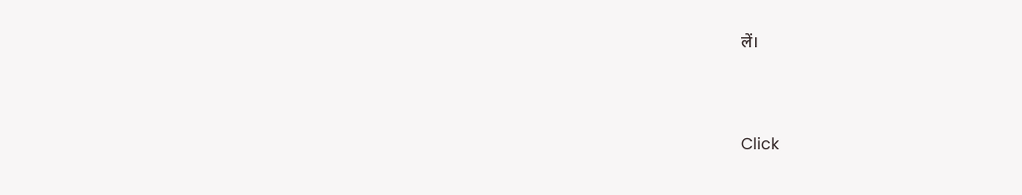लें।



Click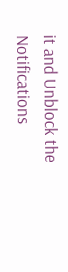it and Unblock the Notifications